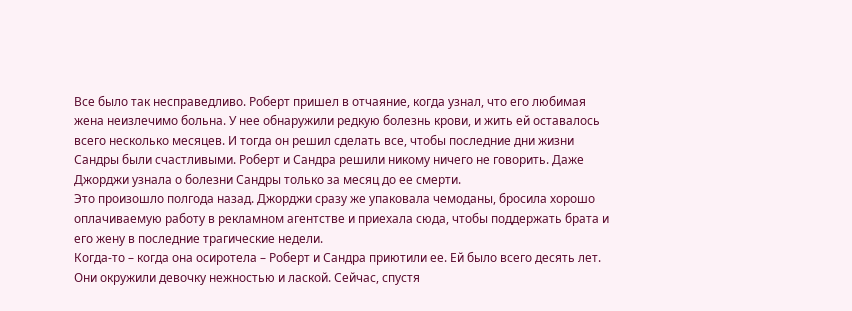Все было так несправедливо. Роберт пришел в отчаяние, когда узнал, что его любимая жена неизлечимо больна. У нее обнаружили редкую болезнь крови, и жить ей оставалось всего несколько месяцев. И тогда он решил сделать все, чтобы последние дни жизни Сандры были счастливыми. Роберт и Сандра решили никому ничего не говорить. Даже Джорджи узнала о болезни Сандры только за месяц до ее смерти.
Это произошло полгода назад. Джорджи сразу же упаковала чемоданы, бросила хорошо оплачиваемую работу в рекламном агентстве и приехала сюда, чтобы поддержать брата и его жену в последние трагические недели.
Когда-то – когда она осиротела – Роберт и Сандра приютили ее. Ей было всего десять лет. Они окружили девочку нежностью и лаской. Сейчас, спустя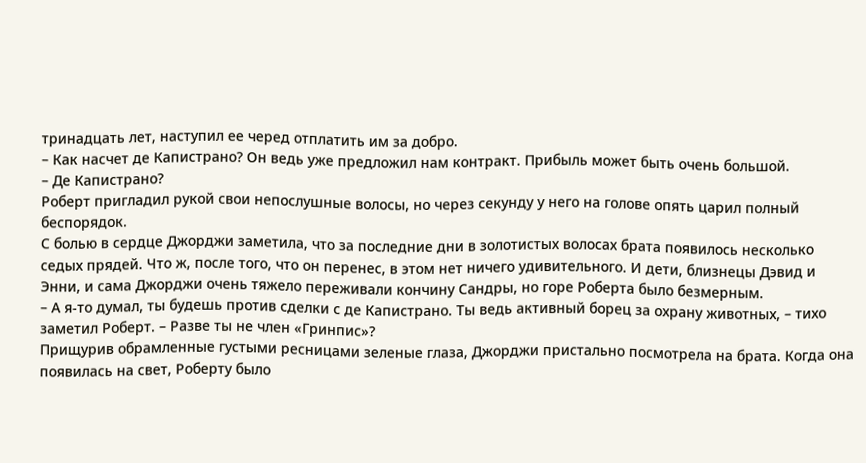тринадцать лет, наступил ее черед отплатить им за добро.
– Как насчет де Капистрано? Он ведь уже предложил нам контракт. Прибыль может быть очень большой.
– Де Капистрано?
Роберт пригладил рукой свои непослушные волосы, но через секунду у него на голове опять царил полный беспорядок.
С болью в сердце Джорджи заметила, что за последние дни в золотистых волосах брата появилось несколько седых прядей. Что ж, после того, что он перенес, в этом нет ничего удивительного. И дети, близнецы Дэвид и Энни, и сама Джорджи очень тяжело переживали кончину Сандры, но горе Роберта было безмерным.
– А я-то думал, ты будешь против сделки с де Капистрано. Ты ведь активный борец за охрану животных, – тихо заметил Роберт. – Разве ты не член «Гринпис»?
Прищурив обрамленные густыми ресницами зеленые глаза, Джорджи пристально посмотрела на брата. Когда она появилась на свет, Роберту было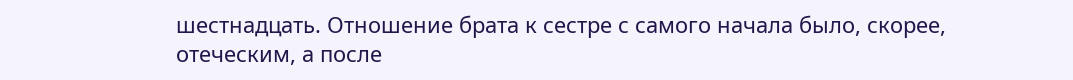шестнадцать. Отношение брата к сестре с самого начала было, скорее, отеческим, а после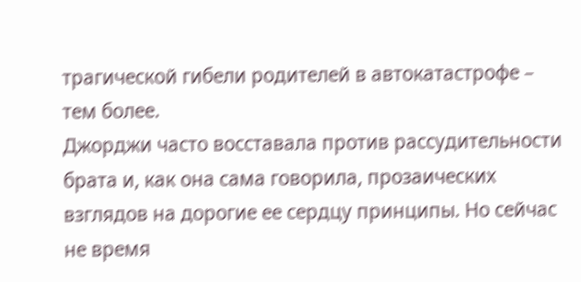трагической гибели родителей в автокатастрофе – тем более.
Джорджи часто восставала против рассудительности брата и, как она сама говорила, прозаических взглядов на дорогие ее сердцу принципы. Но сейчас не время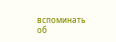вспоминать об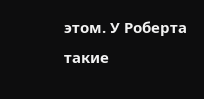этом. У Роберта такие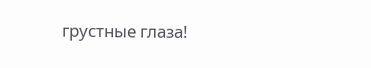грустные глаза!